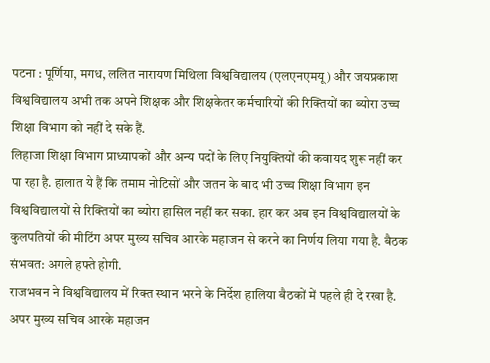पटना : पूर्णिया, मगध, ललित नारायण मिथिला विश्वविद्यालय (एलएनएमयू) और जयप्रकाश विश्वविद्यालय अभी तक अपने शिक्षक और शिक्षकेतर कर्मचारियों की रिक्तियों का ब्योरा उच्च शिक्षा विभाग को नहीं दे सके हैं.
लिहाजा शिक्षा विभाग प्राध्यापकों और अन्य पदों के लिए नियुक्तियों की कवायद शुरू नहीं कर पा रहा है. हालात ये हैं कि तमाम नोटिसों और जतन के बाद भी उच्च शिक्षा विभाग इन विश्वविद्यालयों से रिक्तियों का ब्योरा हासिल नहीं कर सका. हार कर अब इन विश्वविद्यालयों के कुलपतियों की मीटिंग अपर मुख्य सचिव आरके महाजन से करने का निर्णय लिया गया है. बैठक संभवत: अगले हफ्ते होगी.
राजभवन ने विश्वविद्यालय में रिक्त स्थान भरने के निर्देश हालिया बैठकों में पहले ही दे रखा है. अपर मुख्य सचिव आरके महाजन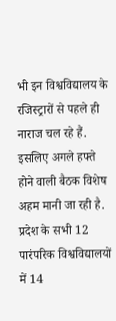भी इन विश्वविद्यालय के रजिस्ट्रारों से पहले ही नाराज चल रहे हैं. इसलिए अगले हफ्ते होने वाली बैठक विशेष अहम मानी जा रही है. प्रदेश के सभी 12 पारंपरिक विश्वविद्यालयों में 14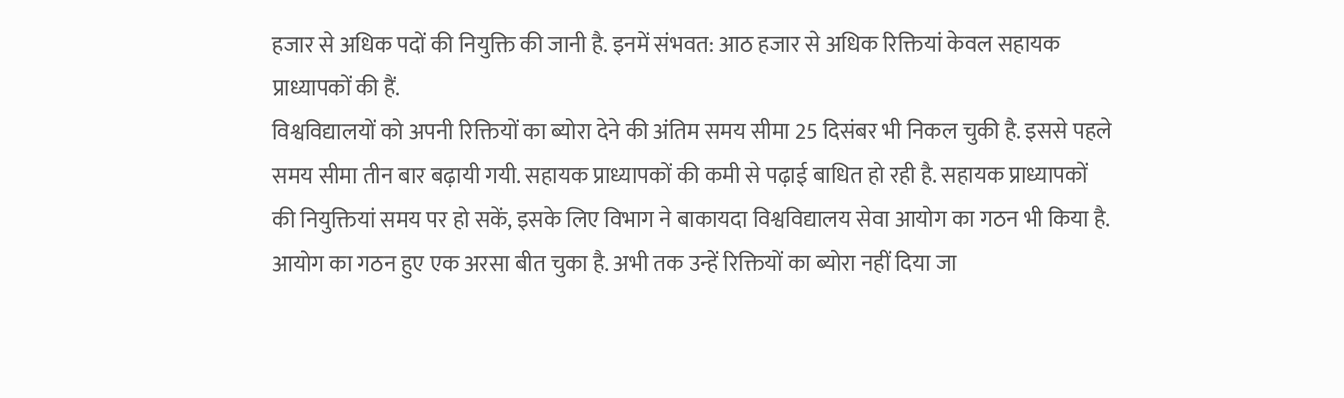हजार से अधिक पदों की नियुक्ति की जानी है. इनमें संभवत: आठ हजार से अधिक रिक्तियां केवल सहायक प्राध्यापकों की हैं.
विश्वविद्यालयों को अपनी रिक्तियों का ब्योरा देने की अंतिम समय सीमा 25 दिसंबर भी निकल चुकी है. इससे पहले समय सीमा तीन बार बढ़ायी गयी. सहायक प्राध्यापकों की कमी से पढ़ाई बाधित हो रही है. सहायक प्राध्यापकों की नियुक्तियां समय पर हो सकें, इसके लिए विभाग ने बाकायदा विश्वविद्यालय सेवा आयोग का गठन भी किया है. आयोग का गठन हुए एक अरसा बीत चुका है. अभी तक उन्हें रिक्तियों का ब्योरा नहीं दिया जा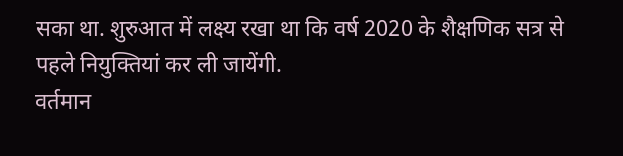सका था. शुरुआत में लक्ष्य रखा था कि वर्ष 2020 के शैक्षणिक सत्र से पहले नियुक्तियां कर ली जायेंगी.
वर्तमान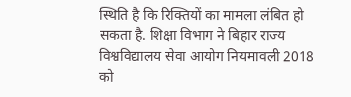स्थिति है कि रिक्तियों का मामला लंबित हो सकता है. शिक्षा विभाग ने बिहार राज्य विश्वविद्यालय सेवा आयोग नियमावली 2018 को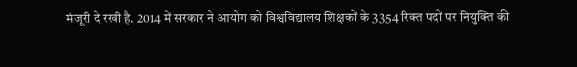मंजूरी दे रखी है. 2014 में सरकार ने आयोग को विश्वविद्यालय शिक्षकों के 3354 रिक्त पदों पर नियुक्ति की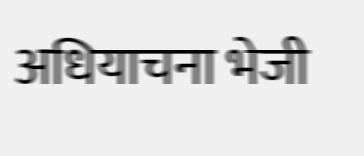अधियाचना भेजी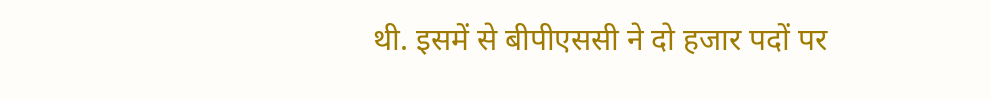थी. इसमें से बीपीएससी ने दो हजार पदों पर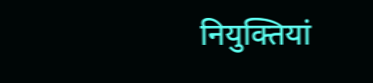नियुक्तियां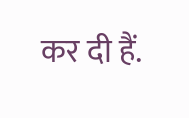कर दी हैं.